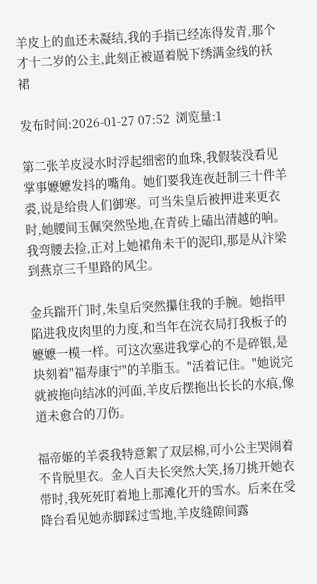羊皮上的血还未凝结,我的手指已经冻得发青,那个才十二岁的公主,此刻正被逼着脱下绣满金线的袄裙

发布时间:2026-01-27 07:52  浏览量:1

第二张羊皮浸水时浮起细密的血珠,我假装没看见掌事嬷嬷发抖的嘴角。她们要我连夜赶制三十件羊裘,说是给贵人们御寒。可当朱皇后被押进来更衣时,她腰间玉佩突然坠地,在青砖上磕出清越的响。我弯腰去捡,正对上她裙角未干的泥印,那是从汴梁到燕京三千里路的风尘。

金兵踹开门时,朱皇后突然攥住我的手腕。她指甲陷进我皮肉里的力度,和当年在浣衣局打我板子的嬷嬷一模一样。可这次塞进我掌心的不是碎银,是块刻着"福寿康宁"的羊脂玉。"活着记住。"她说完就被拖向结冰的河面,羊皮后摆拖出长长的水痕,像道未愈合的刀伤。

福帝姬的羊裘我特意絮了双层棉,可小公主哭闹着不肯脱里衣。金人百夫长突然大笑,扬刀挑开她衣带时,我死死盯着地上那滩化开的雪水。后来在受降台看见她赤脚踩过雪地,羊皮缝隙间露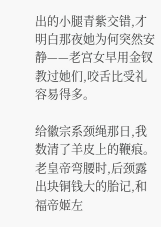出的小腿青紫交错,才明白那夜她为何突然安静——老宫女早用金钗教过她们,咬舌比受礼容易得多。

给徽宗系颈绳那日,我数清了羊皮上的鞭痕。老皇帝弯腰时,后颈露出块铜钱大的胎记,和福帝姬左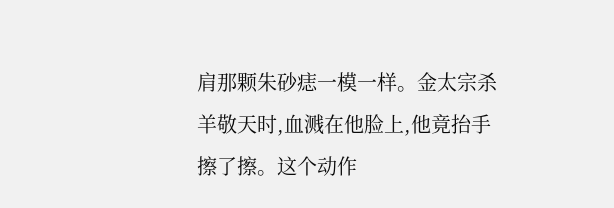肩那颗朱砂痣一模一样。金太宗杀羊敬天时,血溅在他脸上,他竟抬手擦了擦。这个动作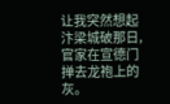让我突然想起汴梁城破那日,官家在宣德门掸去龙袍上的灰。